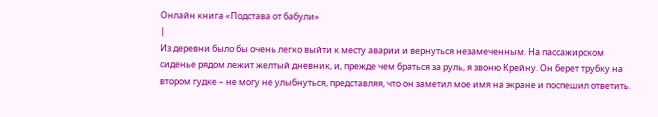Онлайн книга «Подстава от бабули»
|
Из деревни было бы очень легко выйти к месту аварии и вернуться незамеченным. На пассажирском сиденье рядом лежит желтый дневник, и, прежде чем браться за руль, я звоню Крейну. Он берет трубку на втором гудке – не могу не улыбнуться, представляя, что он заметил мое имя на экране и поспешил ответить.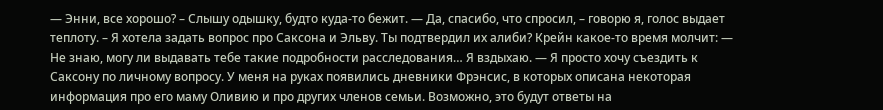— Энни, все хорошо? – Слышу одышку, будто куда-то бежит. — Да, спасибо, что спросил, – говорю я, голос выдает теплоту. – Я хотела задать вопрос про Саксона и Эльву. Ты подтвердил их алиби? Крейн какое-то время молчит: — Не знаю, могу ли выдавать тебе такие подробности расследования… Я вздыхаю. — Я просто хочу съездить к Саксону по личному вопросу. У меня на руках появились дневники Фрэнсис, в которых описана некоторая информация про его маму Оливию и про других членов семьи. Возможно, это будут ответы на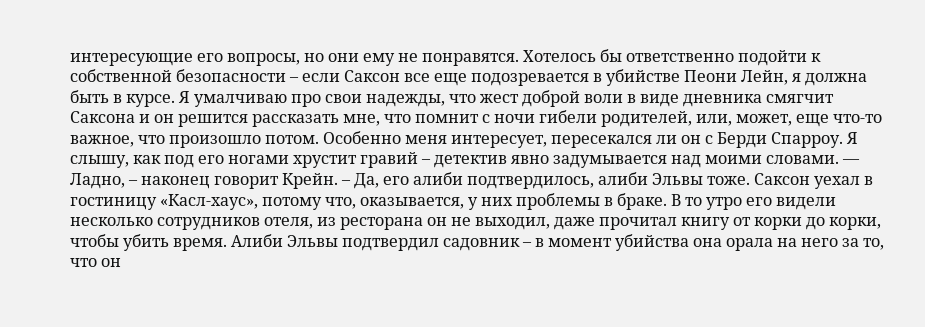интересующие его вопросы, но они ему не понравятся. Хотелось бы ответственно подойти к собственной безопасности – если Саксон все еще подозревается в убийстве Пеони Лейн, я должна быть в курсе. Я умалчиваю про свои надежды, что жест доброй воли в виде дневника смягчит Саксона и он решится рассказать мне, что помнит с ночи гибели родителей, или, может, еще что-то важное, что произошло потом. Особенно меня интересует, пересекался ли он с Берди Спарроу. Я слышу, как под его ногами хрустит гравий – детектив явно задумывается над моими словами. — Ладно, – наконец говорит Крейн. – Да, его алиби подтвердилось, алиби Эльвы тоже. Саксон уехал в гостиницу «Касл-хаус», потому что, оказывается, у них проблемы в браке. В то утро его видели несколько сотрудников отеля, из ресторана он не выходил, даже прочитал книгу от корки до корки, чтобы убить время. Алиби Эльвы подтвердил садовник – в момент убийства она орала на него за то, что он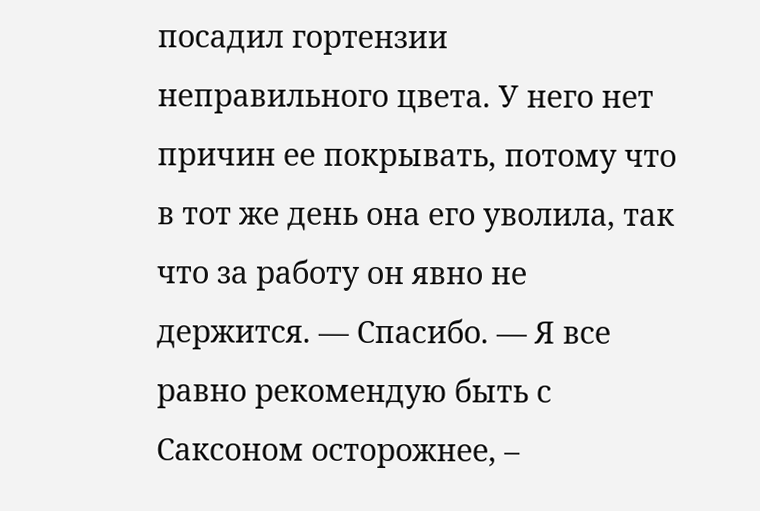посадил гортензии неправильного цвета. У него нет причин ее покрывать, потому что в тот же день она его уволила, так что за работу он явно не держится. — Спасибо. — Я все равно рекомендую быть с Саксоном осторожнее, –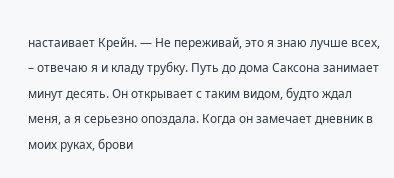настаивает Крейн. — Не переживай, это я знаю лучше всех, – отвечаю я и кладу трубку. Путь до дома Саксона занимает минут десять. Он открывает с таким видом, будто ждал меня, а я серьезно опоздала. Когда он замечает дневник в моих руках, брови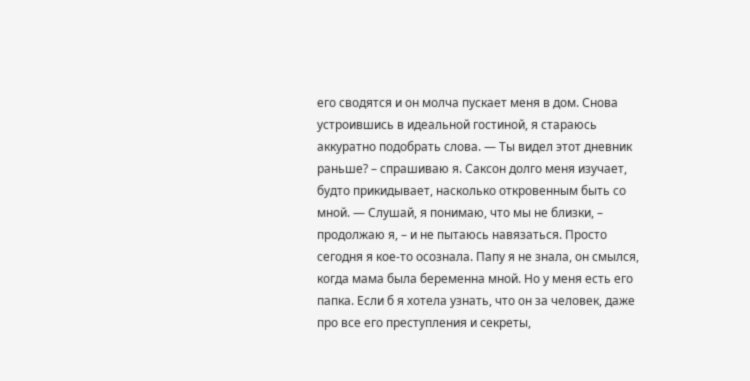его сводятся и он молча пускает меня в дом. Снова устроившись в идеальной гостиной, я стараюсь аккуратно подобрать слова. — Ты видел этот дневник раньше? – спрашиваю я. Саксон долго меня изучает, будто прикидывает, насколько откровенным быть со мной. — Слушай, я понимаю, что мы не близки, – продолжаю я, – и не пытаюсь навязаться. Просто сегодня я кое-то осознала. Папу я не знала, он смылся, когда мама была беременна мной. Но у меня есть его папка. Если б я хотела узнать, что он за человек, даже про все его преступления и секреты,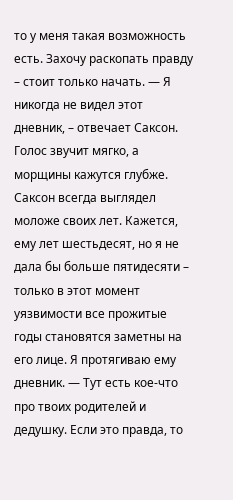то у меня такая возможность есть. Захочу раскопать правду – стоит только начать. — Я никогда не видел этот дневник, – отвечает Саксон. Голос звучит мягко, а морщины кажутся глубже. Саксон всегда выглядел моложе своих лет. Кажется, ему лет шестьдесят, но я не дала бы больше пятидесяти – только в этот момент уязвимости все прожитые годы становятся заметны на его лице. Я протягиваю ему дневник. — Тут есть кое-что про твоих родителей и дедушку. Если это правда, то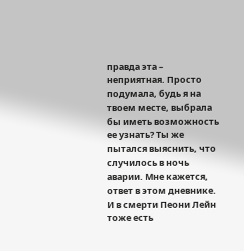правда эта – неприятная. Просто подумала, будь я на твоем месте, выбрала бы иметь возможность ее узнать? Ты же пытался выяснить, что случилось в ночь аварии. Мне кажется, ответ в этом дневнике. И в смерти Пеони Лейн тоже есть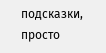подсказки, просто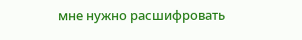мне нужно расшифровать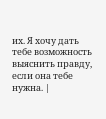их. Я хочу дать тебе возможность выяснить правду, если она тебе нужна. |